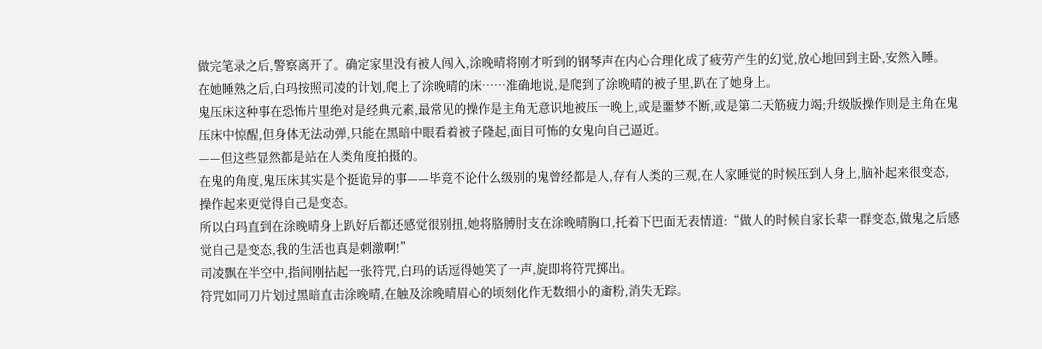做完笔录之后,警察离开了。确定家里没有被人闯入,涂晚晴将刚才听到的钢琴声在内心合理化成了疲劳产生的幻觉,放心地回到主卧,安然入睡。
在她睡熟之后,白玛按照司凌的计划,爬上了涂晚晴的床……准确地说,是爬到了涂晚晴的被子里,趴在了她身上。
鬼压床这种事在恐怖片里绝对是经典元素,最常见的操作是主角无意识地被压一晚上,或是噩梦不断,或是第二天筋疲力竭;升级版操作则是主角在鬼压床中惊醒,但身体无法动弹,只能在黑暗中眼看着被子隆起,面目可怖的女鬼向自己逼近。
——但这些显然都是站在人类角度拍摄的。
在鬼的角度,鬼压床其实是个挺诡异的事——毕竟不论什么级别的鬼曾经都是人,存有人类的三观,在人家睡觉的时候压到人身上,脑补起来很变态,操作起来更觉得自己是变态。
所以白玛直到在涂晚晴身上趴好后都还感觉很别扭,她将胳膊肘支在涂晚晴胸口,托着下巴面无表情道:“做人的时候自家长辈一群变态,做鬼之后感觉自己是变态,我的生活也真是刺激啊!”
司凌飘在半空中,指间刚拈起一张符咒,白玛的话逗得她笑了一声,旋即将符咒掷出。
符咒如同刀片划过黑暗直击涂晚晴,在触及涂晚晴眉心的顷刻化作无数细小的齑粉,消失无踪。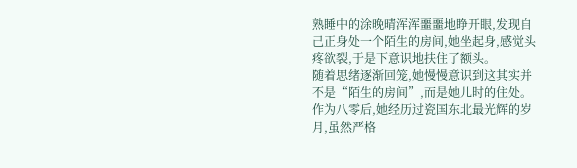熟睡中的涂晚晴浑浑噩噩地睁开眼,发现自己正身处一个陌生的房间,她坐起身,感觉头疼欲裂,于是下意识地扶住了额头。
随着思绪逐渐回笼,她慢慢意识到这其实并不是“陌生的房间”,而是她儿时的住处。
作为八零后,她经历过瓷国东北最光辉的岁月,虽然严格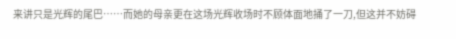来讲只是光辉的尾巴……而她的母亲更在这场光辉收场时不顾体面地捅了一刀,但这并不妨碍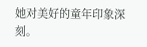她对美好的童年印象深刻。